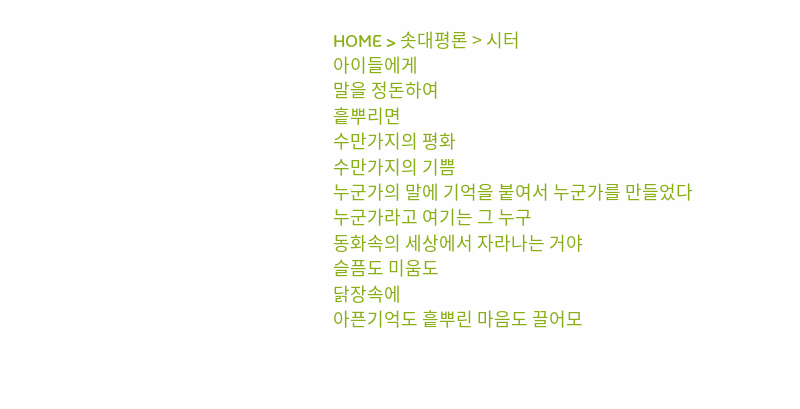HOME > 솟대평론 > 시터
아이들에게
말을 정돈하여
흩뿌리면
수만가지의 평화
수만가지의 기쁨
누군가의 말에 기억을 붙여서 누군가를 만들었다
누군가라고 여기는 그 누구
동화속의 세상에서 자라나는 거야
슬픔도 미움도
닭장속에
아픈기억도 흩뿌린 마음도 끌어모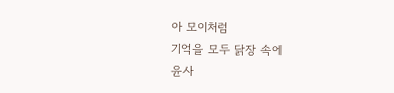아 모이처럼
기억을 모두 닭장 속에
윤사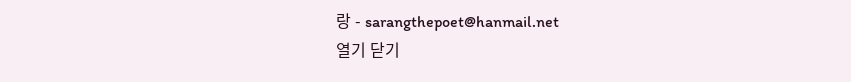랑 - sarangthepoet@hanmail.net
열기 닫기